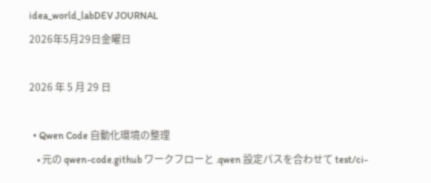idea_world_labDEV JOURNAL
2026年5月29日金曜日

2026 年 5 月 29 日

  • Qwen Code 自動化環境の整理
    • 元の qwen-code.github ワークフローと .qwen 設定パスを合わせて test/ci-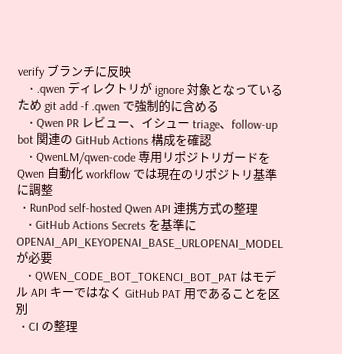verify ブランチに反映
    • .qwen ディレクトリが ignore 対象となっているため git add -f .qwen で強制的に含める
    • Qwen PR レビュー、イシュー triage、follow‑up bot 関連の GitHub Actions 構成を確認
    • QwenLM/qwen-code 専用リポジトリガードを Qwen 自動化 workflow では現在のリポジトリ基準に調整
  • RunPod self‑hosted Qwen API 連携方式の整理
    • GitHub Actions Secrets を基準に OPENAI_API_KEYOPENAI_BASE_URLOPENAI_MODEL が必要
    • QWEN_CODE_BOT_TOKENCI_BOT_PAT はモデル API キーではなく GitHub PAT 用であることを区別
  • CI の整理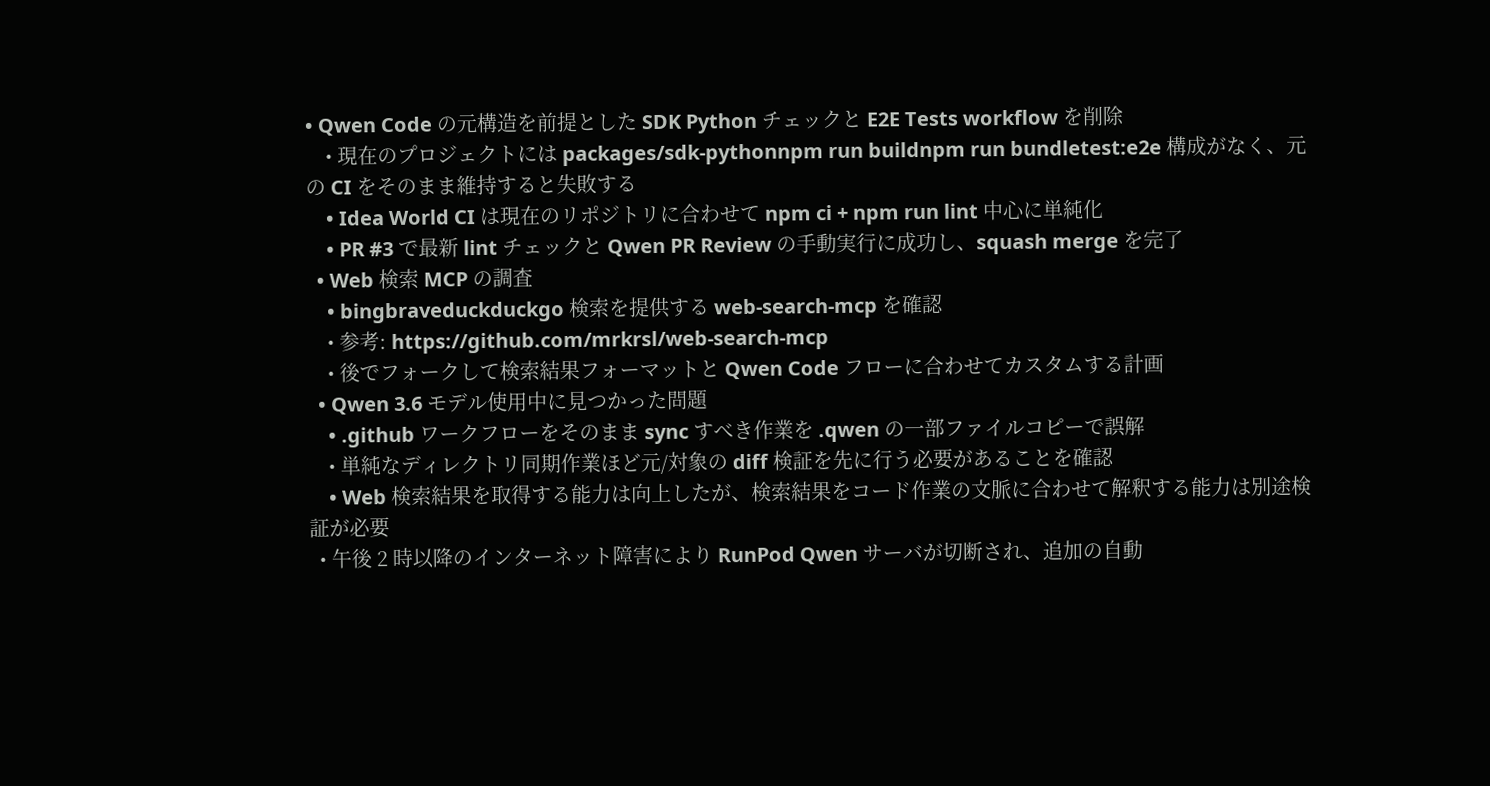• Qwen Code の元構造を前提とした SDK Python チェックと E2E Tests workflow を削除
    • 現在のプロジェクトには packages/sdk-pythonnpm run buildnpm run bundletest:e2e 構成がなく、元の CI をそのまま維持すると失敗する
    • Idea World CI は現在のリポジトリに合わせて npm ci + npm run lint 中心に単純化
    • PR #3 で最新 lint チェックと Qwen PR Review の手動実行に成功し、squash merge を完了
  • Web 検索 MCP の調査
    • bingbraveduckduckgo 検索を提供する web-search-mcp を確認
    • 参考: https://github.com/mrkrsl/web-search-mcp
    • 後でフォークして検索結果フォーマットと Qwen Code フローに合わせてカスタムする計画
  • Qwen 3.6 モデル使用中に見つかった問題
    • .github ワークフローをそのまま sync すべき作業を .qwen の一部ファイルコピーで誤解
    • 単純なディレクトリ同期作業ほど元/対象の diff 検証を先に行う必要があることを確認
    • Web 検索結果を取得する能力は向上したが、検索結果をコード作業の文脈に合わせて解釈する能力は別途検証が必要
  • 午後 2 時以降のインターネット障害により RunPod Qwen サーバが切断され、追加の自動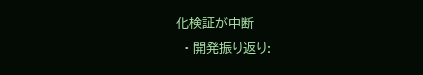化検証が中断
  • 開発振り返り: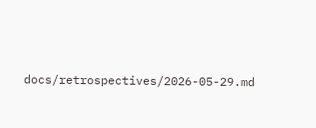docs/retrospectives/2026-05-29.md